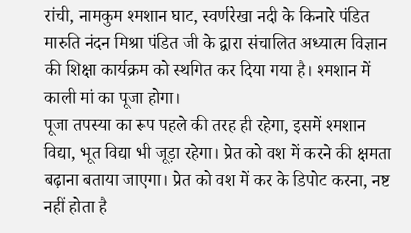रांची, नामकुम श्मशान घाट, स्वर्णरेखा नदी के किनारे पंडित मारुति नंदन मिश्रा पंडित जी के द्वारा संचालित अध्यात्म विज्ञान की शिक्षा कार्यक्रम को स्थगित कर दिया गया है। श्मशान में काली मां का पूजा होगा।
पूजा तपस्या का रूप पहले की तरह ही रहेगा, इसमें श्मशान विद्या, भूत विद्या भी जूड़ा रहेगा। प्रेत को वश में करने की क्षमता बढ़ाना बताया जाएगा। प्रेत को वश में कर के डिपोट करना, नष्ट नहीं होता है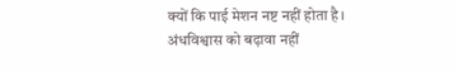क्यों कि पाई मेशन नष्ट नहीं होता है।
अंधविश्वास को बढ़ावा नहीं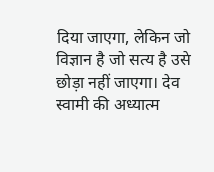दिया जाएगा, लेकिन जो विज्ञान है जो सत्य है उसे छोड़ा नहीं जाएगा। देव स्वामी की अध्यात्म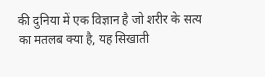की दुनिया में एक विज्ञान है जो शरीर के सत्य का मतलब क्या है, यह सिखाती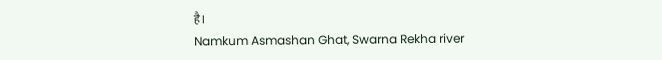है।
Namkum Asmashan Ghat, Swarna Rekha river